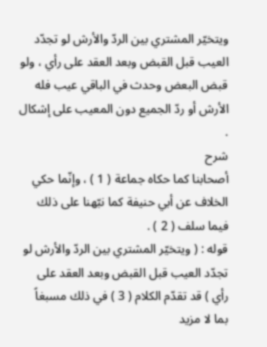ويتخيّر المشتري بين الردّ والأرش لو تجدّد العيب قبل القبض وبعد العقد على رأي ، ولو قبض البعض وحدث في الباقي عيب فله الأرش أو ردّ الجميع دون المعيب على إشكال .
شرح
أصحابنا كما حكاه جماعة ( 1 ) ، وإنّما حكي الخلاف عن أبي حنيفة كما نبّهنا على ذلك فيما سلف ( 2 ) .
قوله : ( ويتخيّر المشتري بين الردّ والأرش لو تجدّد العيب قبل القبض وبعد العقد على رأي ) قد تقدّم الكلام ( 3 ) في ذلك مسبغاً بما لا مزيد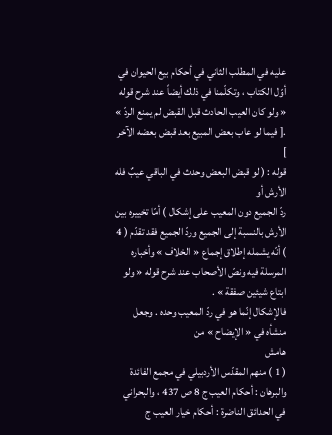عليه في المطلب الثاني في أحكام بيع الحيوان في أوّل الكتاب ، وتكلّمنا في ذلك أيضاً عند شرح قوله « ولو كان العيب الحادث قبل القبض لم يمنع الردّ » .[ فيما لو عاب بعض المبيع بعد قبض بعضه الآخر ]
قوله : ( لو قبض البعض وحدث في الباقي عيبٌ فله الأرش أو
ردّ الجميع دون المعيب على إشكال ) أمّا تخييره بين الأرش بالنسبة إلى الجميع وردّ الجميع فقد تقدّم ( 4 ) أنّه يشمله إطلاق إجماع « الخلاف » وأخباره المرسلة فيه ونصّ الأصحاب عند شرح قوله « ولو ابتاع شيئين صفقة » .
فالإشكال إنّما هو في ردّ المعيب وحده . وجعل منشأه في « الإيضاح » من
هامش
( 1 ) منهم المقدّس الأردبيلي في مجمع الفائدة والبرهان : أحكام العيب ج 8 ص 437 ، والبحراني في الحدائق الناضرة : أحكام خيار العيب ج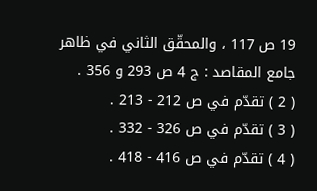19 ص 117 ، والمحقّق الثاني في ظاهر جامع المقاصد : ج 4 ص 293 و 356 .
( 2 ) تقدّم في ص 212 - 213 .
( 3 ) تقدّم في ص 326 - 332 .
( 4 ) تقدّم في ص 416 - 418 .